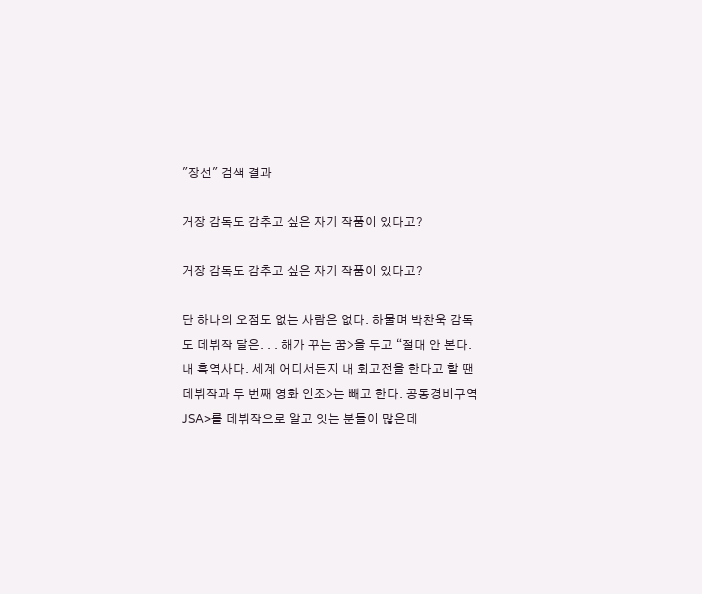"장선" 검색 결과

거장 감독도 감추고 싶은 자기 작품이 있다고?

거장 감독도 감추고 싶은 자기 작품이 있다고?

단 하나의 오점도 없는 사람은 없다. 하물며 박찬욱 감독도 데뷔작 달은. . . 해가 꾸는 꿈>을 두고 “절대 안 본다. 내 흑역사다. 세계 어디서든지 내 회고전을 한다고 할 땐 데뷔작과 두 번째 영화 인조>는 빼고 한다. 공동경비구역 JSA>를 데뷔작으로 알고 잇는 분들이 많은데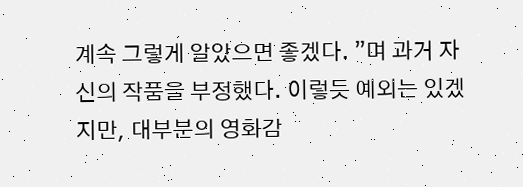계속 그렇게 알았으면 좋겠다. ”며 과거 자신의 작품을 부정했다. 이렇듯 예외는 있겠지만, 대부분의 영화감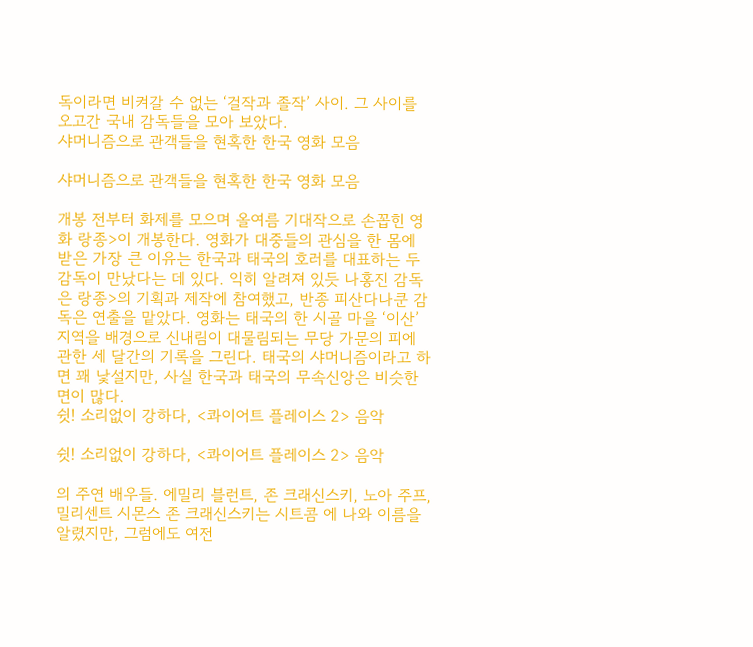독이라면 비켜갈 수 없는 ‘걸작과 졸작’ 사이. 그 사이를 오고간 국내 감독들을 모아 보았다.
샤머니즘으로 관객들을 현혹한 한국 영화 모음

샤머니즘으로 관객들을 현혹한 한국 영화 모음

개봉 전부터 화제를 모으며 올여름 기대작으로 손꼽힌 영화 랑종>이 개봉한다. 영화가 대중들의 관심을 한 몸에 받은 가장 큰 이유는 한국과 태국의 호러를 대표하는 두 감독이 만났다는 데 있다. 익히 알려져 있듯 나홍진 감독은 랑종>의 기획과 제작에 참여했고, 반종 피산다나쿤 감독은 연출을 맡았다. 영화는 태국의 한 시골 마을 ‘이산’ 지역을 배경으로 신내림이 대물림되는 무당 가문의 피에 관한 세 달간의 기록을 그린다. 태국의 샤머니즘이라고 하면 꽤 낯설지만, 사실 한국과 태국의 무속신앙은 비슷한 면이 많다.
쉿! 소리없이 강하다, <콰이어트 플레이스 2> 음악

쉿! 소리없이 강하다, <콰이어트 플레이스 2> 음악

의 주연 배우들. 에밀리 블런트, 존 크래신스키, 노아 주프, 밀리센트 시몬스 존 크래신스키는 시트콤 에 나와 이름을 알렸지만, 그럼에도 여전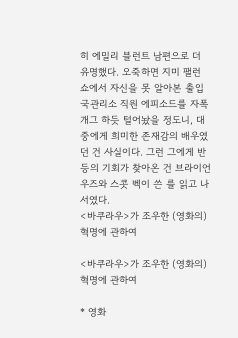히 에밀리 블런트 남편으로 더 유명했다. 오죽하면 지미 팰런 쇼에서 자신을 못 알아본 출입국관리소 직원 에피소드를 자폭개그 하듯 털어놨을 정도니, 대중에게 희미한 존재감의 배우였던 건 사실이다. 그런 그에게 반등의 기회가 찾아온 건 브라이언 우즈와 스콧 벡이 쓴 를 읽고 나서였다.
<바쿠라우>가 조우한 (영화의) 혁명에 관하여

<바쿠라우>가 조우한 (영화의) 혁명에 관하여

* 영화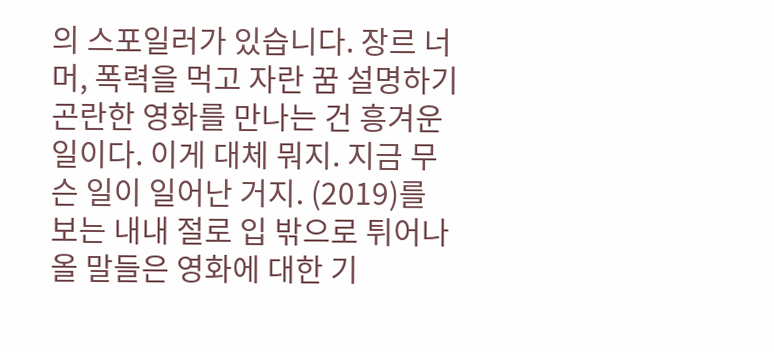의 스포일러가 있습니다. 장르 너머, 폭력을 먹고 자란 꿈 설명하기 곤란한 영화를 만나는 건 흥겨운 일이다. 이게 대체 뭐지. 지금 무슨 일이 일어난 거지. (2019)를 보는 내내 절로 입 밖으로 튀어나올 말들은 영화에 대한 기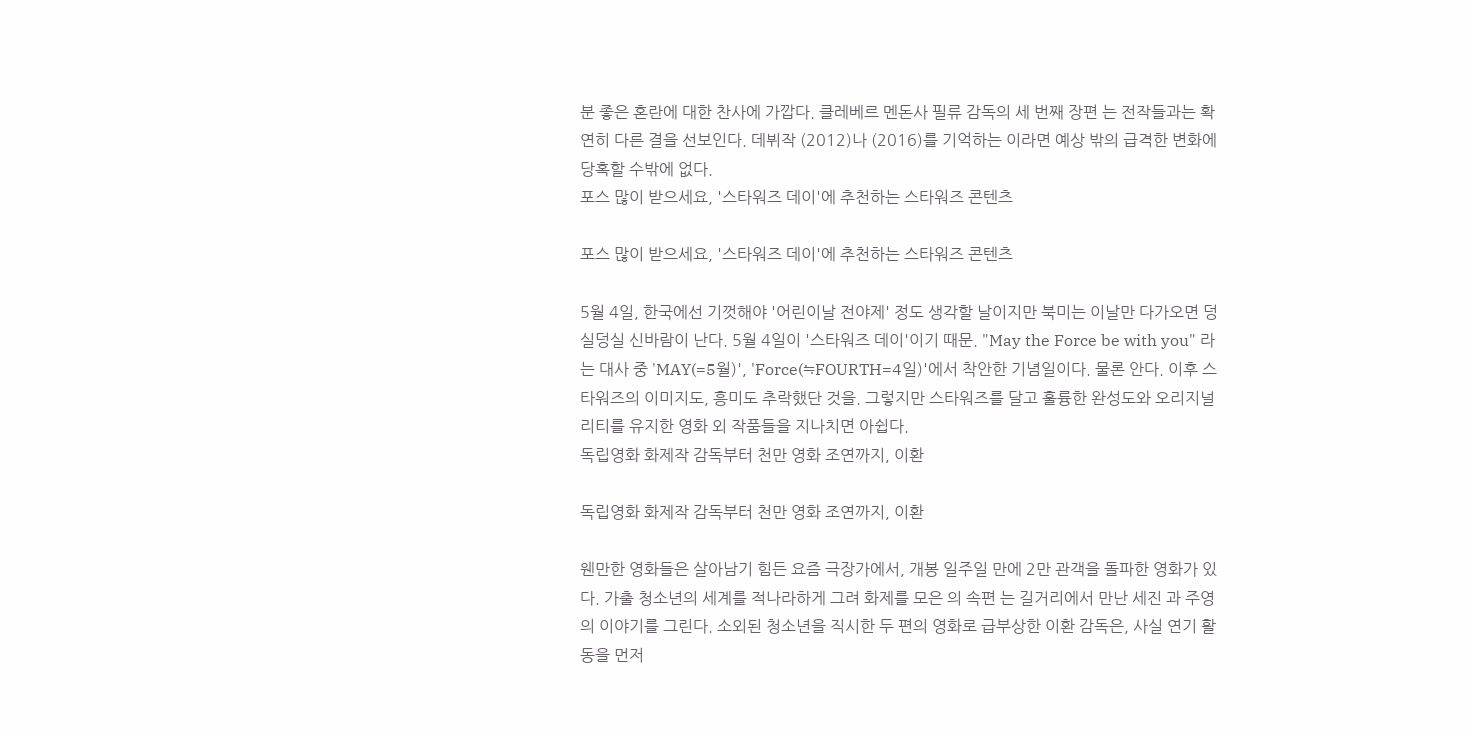분 좋은 혼란에 대한 찬사에 가깝다. 클레베르 멘돈사 필류 감독의 세 번째 장편 는 전작들과는 확연히 다른 결을 선보인다. 데뷔작 (2012)나 (2016)를 기억하는 이라면 예상 밖의 급격한 변화에 당혹할 수밖에 없다.
포스 많이 받으세요, '스타워즈 데이'에 추천하는 스타워즈 콘텐츠

포스 많이 받으세요, '스타워즈 데이'에 추천하는 스타워즈 콘텐츠

5월 4일, 한국에선 기껏해야 '어린이날 전야제' 정도 생각할 날이지만 북미는 이날만 다가오면 덩실덩실 신바람이 난다. 5월 4일이 '스타워즈 데이'이기 때문. "May the Force be with you" 라는 대사 중 'MAY(=5월)', 'Force(≒FOURTH=4일)'에서 착안한 기념일이다. 물론 안다. 이후 스타워즈의 이미지도, 흥미도 추락했단 것을. 그렇지만 스타워즈를 달고 훌륭한 완성도와 오리지널리티를 유지한 영화 외 작품들을 지나치면 아쉽다.
독립영화 화제작 감독부터 천만 영화 조연까지, 이환

독립영화 화제작 감독부터 천만 영화 조연까지, 이환

웬만한 영화들은 살아남기 힘든 요즘 극장가에서, 개봉 일주일 만에 2만 관객을 돌파한 영화가 있다. 가출 청소년의 세계를 적나라하게 그려 화제를 모은 의 속편 는 길거리에서 만난 세진 과 주영 의 이야기를 그린다. 소외된 청소년을 직시한 두 편의 영화로 급부상한 이환 감독은, 사실 연기 활동을 먼저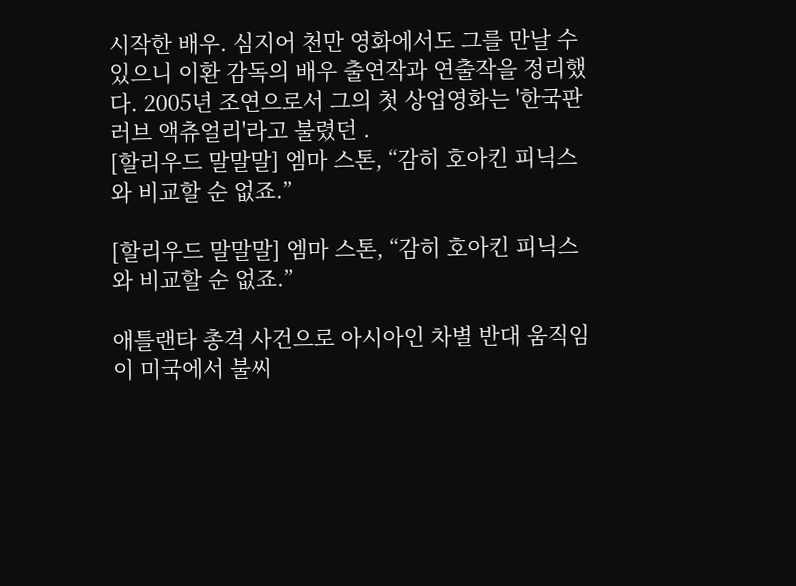시작한 배우. 심지어 천만 영화에서도 그를 만날 수 있으니 이환 감독의 배우 출연작과 연출작을 정리했다. 2005년 조연으로서 그의 첫 상업영화는 '한국판 러브 액츄얼리'라고 불렸던 .
[할리우드 말말말] 엠마 스톤, “감히 호아킨 피닉스와 비교할 순 없죠.”

[할리우드 말말말] 엠마 스톤, “감히 호아킨 피닉스와 비교할 순 없죠.”

애틀랜타 총격 사건으로 아시아인 차별 반대 움직임이 미국에서 불씨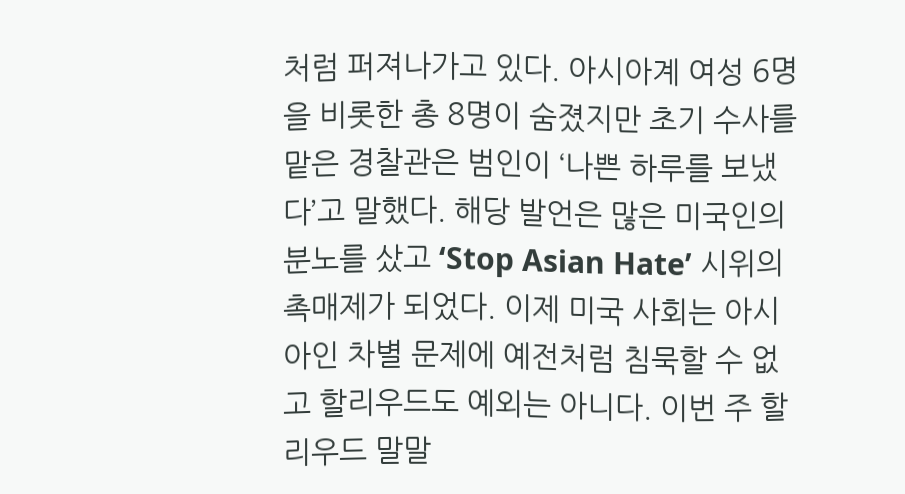처럼 퍼져나가고 있다. 아시아계 여성 6명을 비롯한 총 8명이 숨졌지만 초기 수사를 맡은 경찰관은 범인이 ‘나쁜 하루를 보냈다’고 말했다. 해당 발언은 많은 미국인의 분노를 샀고 ‘Stop Asian Hate’ 시위의 촉매제가 되었다. 이제 미국 사회는 아시아인 차별 문제에 예전처럼 침묵할 수 없고 할리우드도 예외는 아니다. 이번 주 할리우드 말말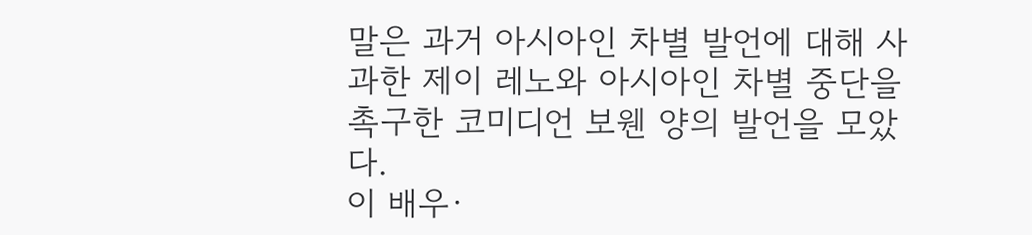말은 과거 아시아인 차별 발언에 대해 사과한 제이 레노와 아시아인 차별 중단을 촉구한 코미디언 보웬 양의 발언을 모았다.
이 배우·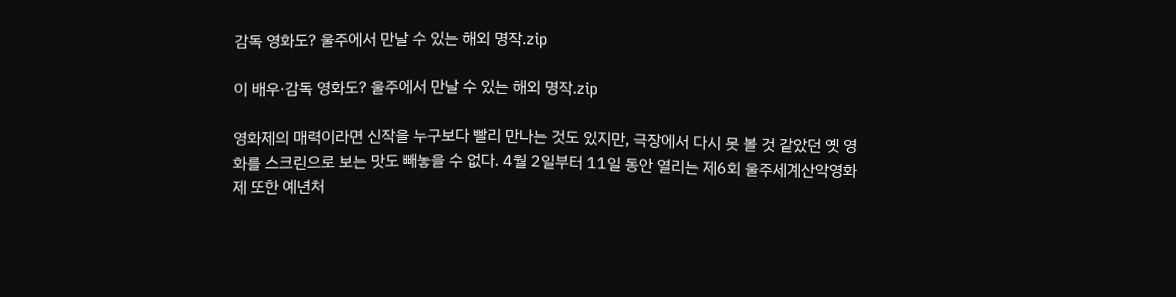감독 영화도? 울주에서 만날 수 있는 해외 명작.zip

이 배우·감독 영화도? 울주에서 만날 수 있는 해외 명작.zip

영화제의 매력이라면 신작을 누구보다 빨리 만나는 것도 있지만, 극장에서 다시 못 볼 것 같았던 옛 영화를 스크린으로 보는 맛도 빼놓을 수 없다. 4월 2일부터 11일 동안 열리는 제6회 울주세계산악영화제 또한 예년처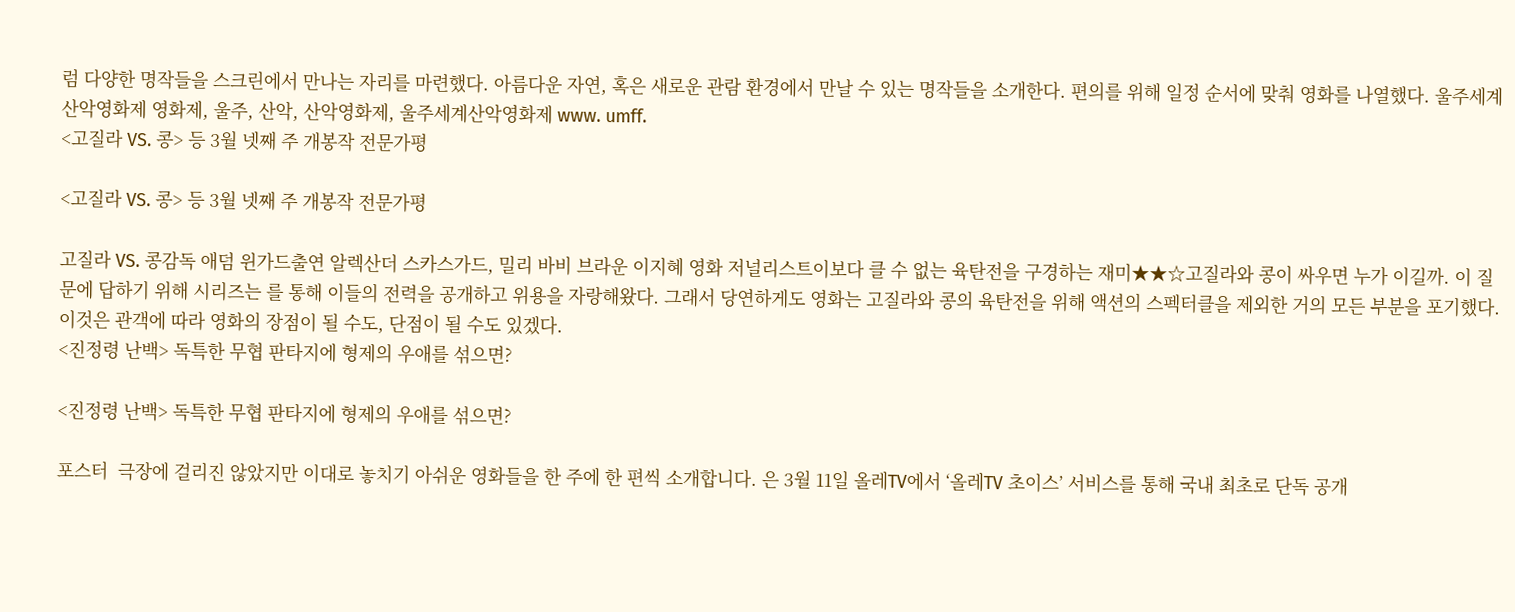럼 다양한 명작들을 스크린에서 만나는 자리를 마련했다. 아름다운 자연, 혹은 새로운 관람 환경에서 만날 수 있는 명작들을 소개한다. 편의를 위해 일정 순서에 맞춰 영화를 나열했다. 울주세계산악영화제 영화제, 울주, 산악, 산악영화제, 울주세계산악영화제 www. umff.
<고질라 VS. 콩> 등 3월 넷째 주 개봉작 전문가평

<고질라 VS. 콩> 등 3월 넷째 주 개봉작 전문가평

고질라 VS. 콩감독 애덤 윈가드출연 알렉산더 스카스가드, 밀리 바비 브라운 이지혜 영화 저널리스트이보다 클 수 없는 육탄전을 구경하는 재미★★☆고질라와 콩이 싸우면 누가 이길까. 이 질문에 답하기 위해 시리즈는 를 통해 이들의 전력을 공개하고 위용을 자랑해왔다. 그래서 당연하게도 영화는 고질라와 콩의 육탄전을 위해 액션의 스펙터클을 제외한 거의 모든 부분을 포기했다. 이것은 관객에 따라 영화의 장점이 될 수도, 단점이 될 수도 있겠다.
<진정령 난백> 독특한 무협 판타지에 형제의 우애를 섞으면?

<진정령 난백> 독특한 무협 판타지에 형제의 우애를 섞으면?

포스터  극장에 걸리진 않았지만 이대로 놓치기 아쉬운 영화들을 한 주에 한 편씩 소개합니다. 은 3월 11일 올레TV에서 ‘올레TV 초이스’ 서비스를 통해 국내 최초로 단독 공개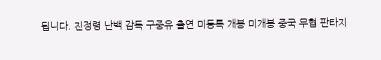됩니다. 진정령 난백 감독 구중유 출연 미등록 개봉 미개봉 중국 무협 판타지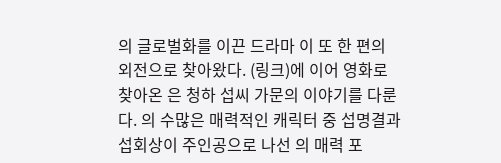의 글로벌화를 이끈 드라마 이 또 한 편의 외전으로 찾아왔다. (링크)에 이어 영화로 찾아온 은 청하 섭씨 가문의 이야기를 다룬다. 의 수많은 매력적인 캐릭터 중 섭명결과 섭회상이 주인공으로 나선 의 매력 포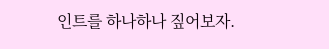인트를 하나하나 짚어보자.